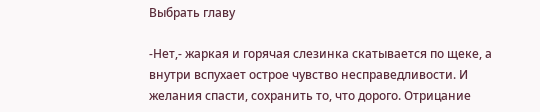Выбрать главу

-Нет,- жаркая и горячая слезинка скатывается по щеке, а внутри вспухает острое чувство несправедливости. И желания спасти, сохранить то, что дорого. Отрицание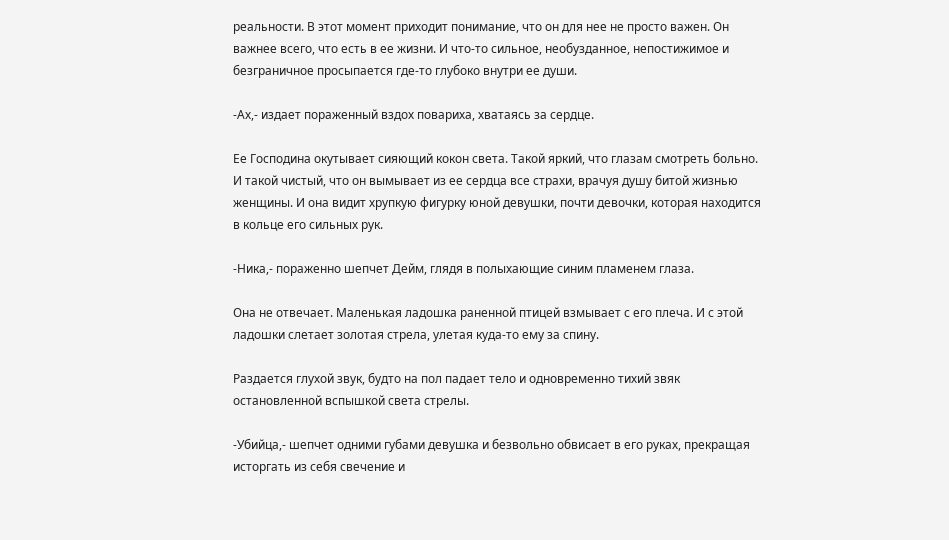реальности. В этот момент приходит понимание, что он для нее не просто важен. Он важнее всего, что есть в ее жизни. И что-то сильное, необузданное, непостижимое и безграничное просыпается где-то глубоко внутри ее души.

-Ах,- издает пораженный вздох повариха, хватаясь за сердце.

Ее Господина окутывает сияющий кокон света. Такой яркий, что глазам смотреть больно. И такой чистый, что он вымывает из ее сердца все страхи, врачуя душу битой жизнью женщины. И она видит хрупкую фигурку юной девушки, почти девочки, которая находится в кольце его сильных рук.

-Ника,- пораженно шепчет Дейм, глядя в полыхающие синим пламенем глаза.

Она не отвечает. Маленькая ладошка раненной птицей взмывает с его плеча. И с этой ладошки слетает золотая стрела, улетая куда-то ему за спину.

Раздается глухой звук, будто на пол падает тело и одновременно тихий звяк остановленной вспышкой света стрелы.

-Убийца,- шепчет одними губами девушка и безвольно обвисает в его руках, прекращая исторгать из себя свечение и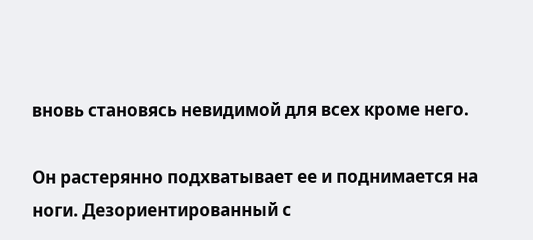вновь становясь невидимой для всех кроме него.

Он растерянно подхватывает ее и поднимается на ноги. Дезориентированный с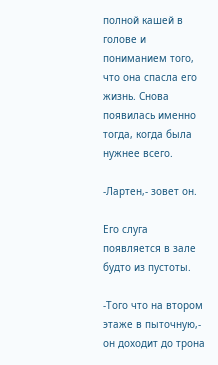полной кашей в голове и пониманием того, что она спасла его жизнь. Снова появилась именно тогда, когда была нужнее всего.

-Лартен,- зовет он.

Его слуга появляется в зале будто из пустоты.

-Того что на втором этаже в пыточную,- он доходит до трона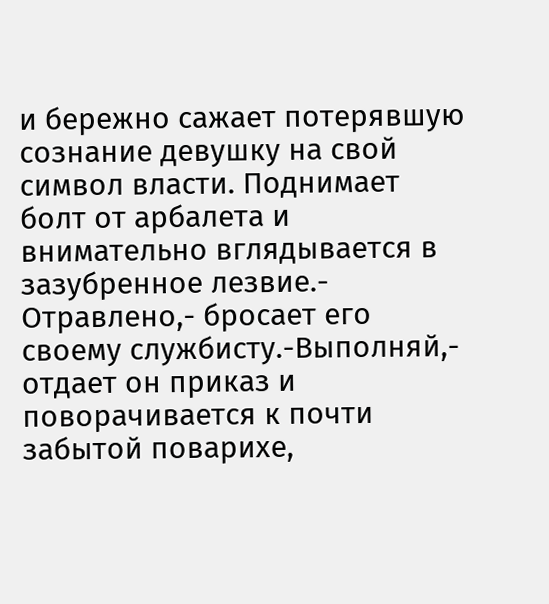и бережно сажает потерявшую сознание девушку на свой символ власти. Поднимает болт от арбалета и внимательно вглядывается в зазубренное лезвие.- Отравлено,- бросает его своему службисту.-Выполняй,- отдает он приказ и поворачивается к почти забытой поварихе,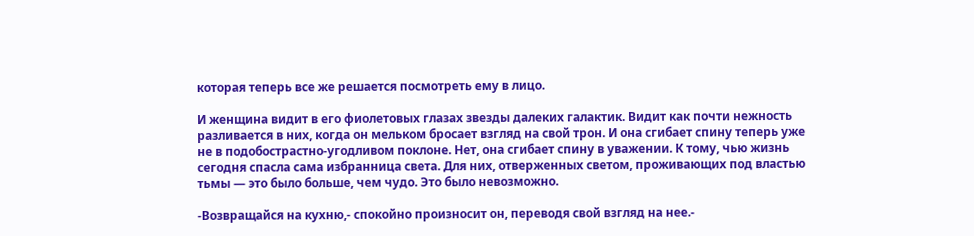которая теперь все же решается посмотреть ему в лицо.

И женщина видит в его фиолетовых глазах звезды далеких галактик. Видит как почти нежность разливается в них, когда он мельком бросает взгляд на свой трон. И она сгибает спину теперь уже не в подобострастно-угодливом поклоне. Нет, она сгибает спину в уважении. К тому, чью жизнь сегодня спасла сама избранница света. Для них, отверженных светом, проживающих под властью тьмы — это было больше, чем чудо. Это было невозможно.

-Возвращайся на кухню,- спокойно произносит он, переводя свой взгляд на нее.-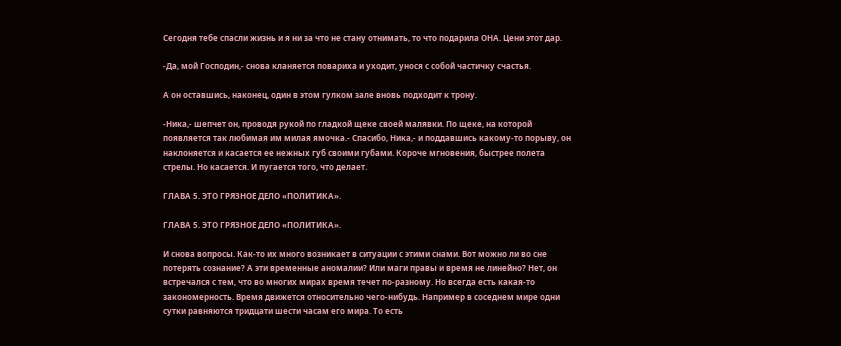Сегодня тебе спасли жизнь и я ни за что не стану отнимать, то что подарила ОНА. Цени этот дар.

-Да, мой Господин,- снова кланяется повариха и уходит, унося с собой частичку счастья.

А он оставшись, наконец, один в этом гулком зале вновь подходит к трону.

-Ника,- шепчет он, проводя рукой по гладкой щеке своей малявки. По щеке, на которой появляется так любимая им милая ямочка.- Спасибо, Ника,- и поддавшись какому-то порыву, он наклоняется и касается ее нежных губ своими губами. Короче мгновения, быстрее полета стрелы. Но касается. И пугается того, что делает.

ГЛАВА 5. ЭТО ГРЯЗНОЕ ДЕЛО «ПОЛИТИКА».

ГЛАВА 5. ЭТО ГРЯЗНОЕ ДЕЛО «ПОЛИТИКА».

И снова вопросы. Как-то их много возникает в ситуации с этими снами. Вот можно ли во сне потерять сознание? А эти временные аномалии? Или маги правы и время не линейно? Нет, он встречался с тем, что во многих мирах время течет по-разному. Но всегда есть какая-то закономерность. Время движется относительно чего-нибудь. Например в соседнем мире одни сутки равняются тридцати шести часам его мира. То есть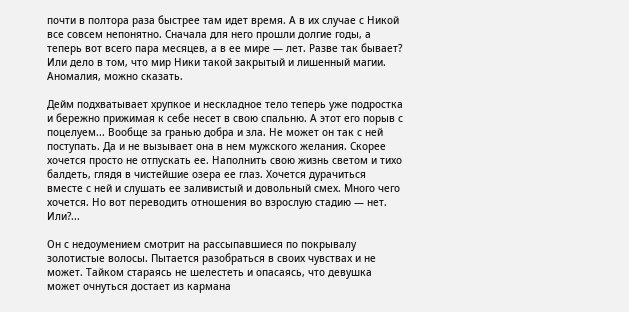почти в полтора раза быстрее там идет время. А в их случае с Никой все совсем непонятно. Сначала для него прошли долгие годы, а теперь вот всего пара месяцев, а в ее мире — лет. Разве так бывает? Или дело в том, что мир Ники такой закрытый и лишенный магии. Аномалия, можно сказать.

Дейм подхватывает хрупкое и нескладное тело теперь уже подростка и бережно прижимая к себе несет в свою спальню. А этот его порыв с поцелуем... Вообще за гранью добра и зла. Не может он так с ней поступать. Да и не вызывает она в нем мужского желания. Скорее хочется просто не отпускать ее. Наполнить свою жизнь светом и тихо балдеть, глядя в чистейшие озера ее глаз. Хочется дурачиться вместе с ней и слушать ее заливистый и довольный смех. Много чего хочется. Но вот переводить отношения во взрослую стадию — нет. Или?...

Он с недоумением смотрит на рассыпавшиеся по покрывалу золотистые волосы. Пытается разобраться в своих чувствах и не может. Тайком стараясь не шелестеть и опасаясь, что девушка может очнуться достает из кармана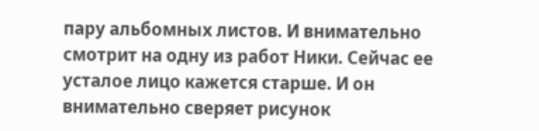пару альбомных листов. И внимательно смотрит на одну из работ Ники. Сейчас ее усталое лицо кажется старше. И он внимательно сверяет рисунок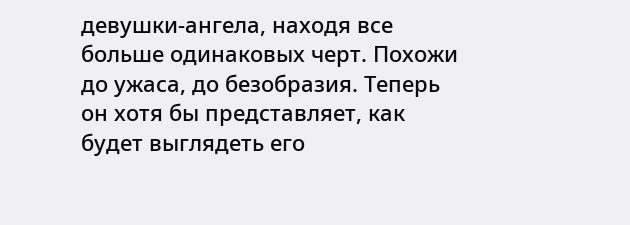девушки-ангела, находя все больше одинаковых черт. Похожи до ужаса, до безобразия. Теперь он хотя бы представляет, как будет выглядеть его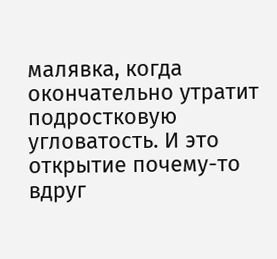малявка, когда окончательно утратит подростковую угловатость. И это открытие почему-то вдруг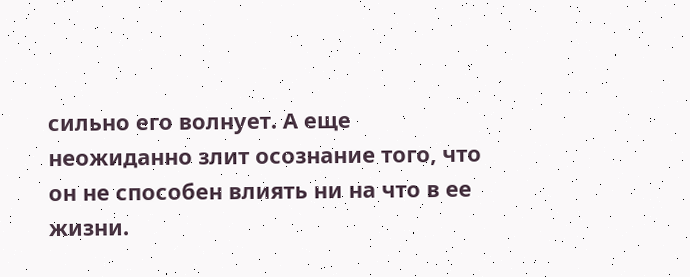сильно его волнует. А еще неожиданно злит осознание того, что он не способен влиять ни на что в ее жизни.